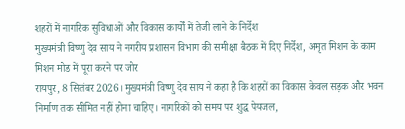शहरों में नागरिक सुविधाओं और विकास कार्यों में तेजी लाने के निर्देश
मुख्यमंत्री विष्णु देव साय ने नगरीय प्रशासन विभाग की समीक्षा बैठक में दिए निर्देश, अमृत मिशन के काम मिशन मोड में पूरा करने पर जोर
रायपुर, 8 सितंबर 2026। मुख्यमंत्री विष्णु देव साय ने कहा है कि शहरों का विकास केवल सड़क और भवन निर्माण तक सीमित नहीं होना चाहिए। नागरिकों को समय पर शुद्ध पेयजल,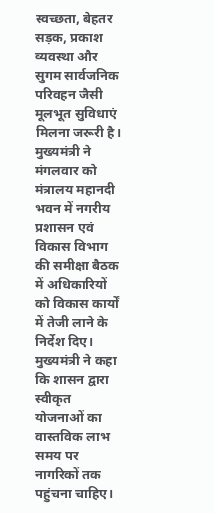स्वच्छता, बेहतर सड़क, प्रकाश व्यवस्था और सुगम सार्वजनिक परिवहन जैसी मूलभूत सुविधाएं मिलना जरूरी है। मुख्यमंत्री ने मंगलवार को मंत्रालय महानदी भवन में नगरीय प्रशासन एवं विकास विभाग की समीक्षा बैठक में अधिकारियों को विकास कार्यों में तेजी लाने के निर्देश दिए।
मुख्यमंत्री ने कहा कि शासन द्वारा स्वीकृत योजनाओं का वास्तविक लाभ समय पर नागरिकों तक पहुंचना चाहिए।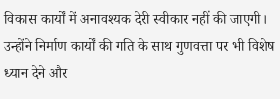विकास कार्यों में अनावश्यक देरी स्वीकार नहीं की जाएगी। उन्होंने निर्माण कार्यों की गति के साथ गुणवत्ता पर भी विशेष ध्यान देने और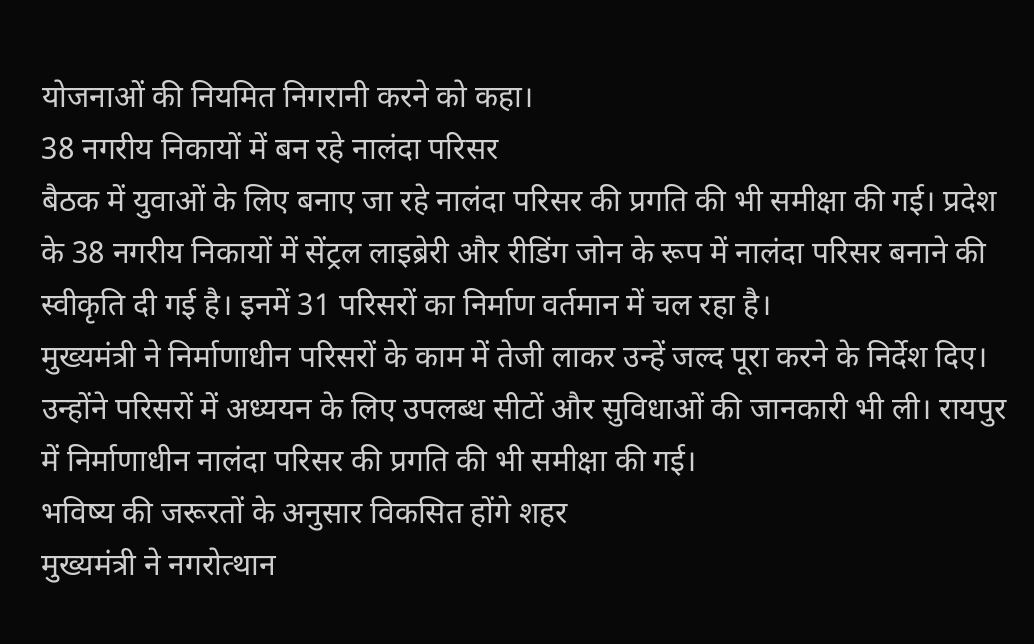योजनाओं की नियमित निगरानी करने को कहा।
38 नगरीय निकायों में बन रहे नालंदा परिसर
बैठक में युवाओं के लिए बनाए जा रहे नालंदा परिसर की प्रगति की भी समीक्षा की गई। प्रदेश के 38 नगरीय निकायों में सेंट्रल लाइब्रेरी और रीडिंग जोन के रूप में नालंदा परिसर बनाने की स्वीकृति दी गई है। इनमें 31 परिसरों का निर्माण वर्तमान में चल रहा है।
मुख्यमंत्री ने निर्माणाधीन परिसरों के काम में तेजी लाकर उन्हें जल्द पूरा करने के निर्देश दिए। उन्होंने परिसरों में अध्ययन के लिए उपलब्ध सीटों और सुविधाओं की जानकारी भी ली। रायपुर में निर्माणाधीन नालंदा परिसर की प्रगति की भी समीक्षा की गई।
भविष्य की जरूरतों के अनुसार विकसित होंगे शहर
मुख्यमंत्री ने नगरोत्थान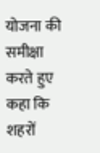योजना की समीक्षा करते हुए कहा कि शहरों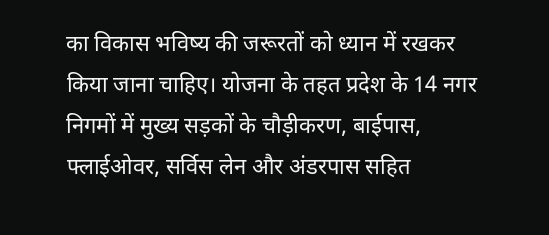का विकास भविष्य की जरूरतों को ध्यान में रखकर किया जाना चाहिए। योजना के तहत प्रदेश के 14 नगर निगमों में मुख्य सड़कों के चौड़ीकरण, बाईपास, फ्लाईओवर, सर्विस लेन और अंडरपास सहित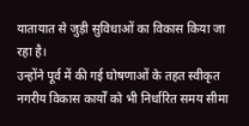यातायात से जुड़ी सुविधाओं का विकास किया जा रहा है।
उन्होंने पूर्व में की गई घोषणाओं के तहत स्वीकृत नगरीय विकास कार्यों को भी निर्धारित समय सीमा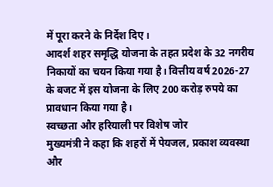में पूरा करने के निर्देश दिए।
आदर्श शहर समृद्धि योजना के तहत प्रदेश के 32 नगरीय निकायों का चयन किया गया है। वित्तीय वर्ष 2026-27 के बजट में इस योजना के लिए 200 करोड़ रुपये का प्रावधान किया गया है।
स्वच्छता और हरियाली पर विशेष जोर
मुख्यमंत्री ने कहा कि शहरों में पेयजल, प्रकाश व्यवस्था और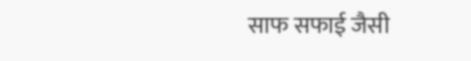साफ सफाई जैसी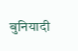बुनियादी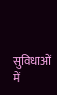सुविधाओं में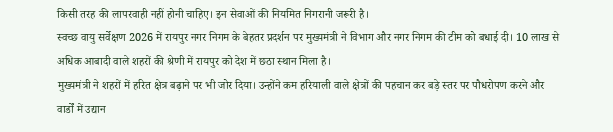किसी तरह की लापरवाही नहीं होनी चाहिए। इन सेवाओं की नियमित निगरानी जरूरी है।
स्वच्छ वायु सर्वेक्षण 2026 में रायपुर नगर निगम के बेहतर प्रदर्शन पर मुख्यमंत्री ने विभाग और नगर निगम की टीम को बधाई दी। 10 लाख से अधिक आबादी वाले शहरों की श्रेणी में रायपुर को देश में छठा स्थान मिला है।
मुख्यमंत्री ने शहरों में हरित क्षेत्र बढ़ाने पर भी जोर दिया। उन्होंने कम हरियाली वाले क्षेत्रों की पहचान कर बड़े स्तर पर पौधरोपण करने और वार्डों में उद्यान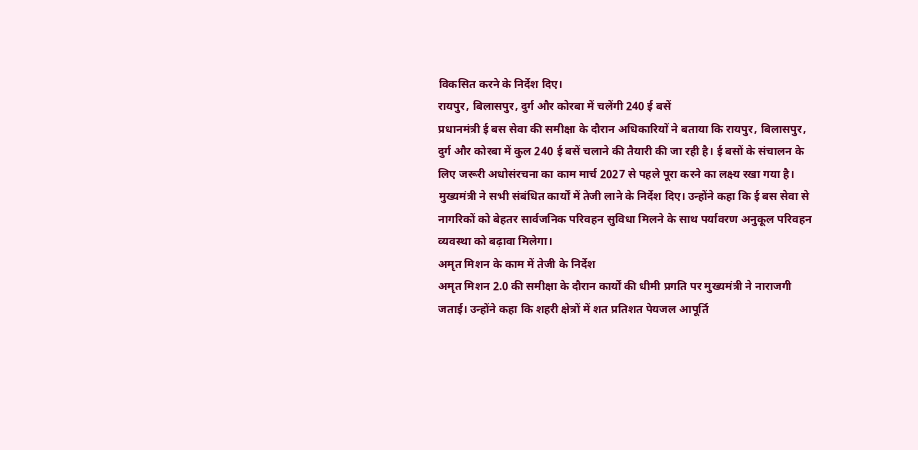विकसित करने के निर्देश दिए।
रायपुर, बिलासपुर, दुर्ग और कोरबा में चलेंगी 240 ई बसें
प्रधानमंत्री ई बस सेवा की समीक्षा के दौरान अधिकारियों ने बताया कि रायपुर, बिलासपुर, दुर्ग और कोरबा में कुल 240 ई बसें चलाने की तैयारी की जा रही है। ई बसों के संचालन के लिए जरूरी अधोसंरचना का काम मार्च 2027 से पहले पूरा करने का लक्ष्य रखा गया है।
मुख्यमंत्री ने सभी संबंधित कार्यों में तेजी लाने के निर्देश दिए। उन्होंने कहा कि ई बस सेवा से नागरिकों को बेहतर सार्वजनिक परिवहन सुविधा मिलने के साथ पर्यावरण अनुकूल परिवहन व्यवस्था को बढ़ावा मिलेगा।
अमृत मिशन के काम में तेजी के निर्देश
अमृत मिशन 2.0 की समीक्षा के दौरान कार्यों की धीमी प्रगति पर मुख्यमंत्री ने नाराजगी जताई। उन्होंने कहा कि शहरी क्षेत्रों में शत प्रतिशत पेयजल आपूर्ति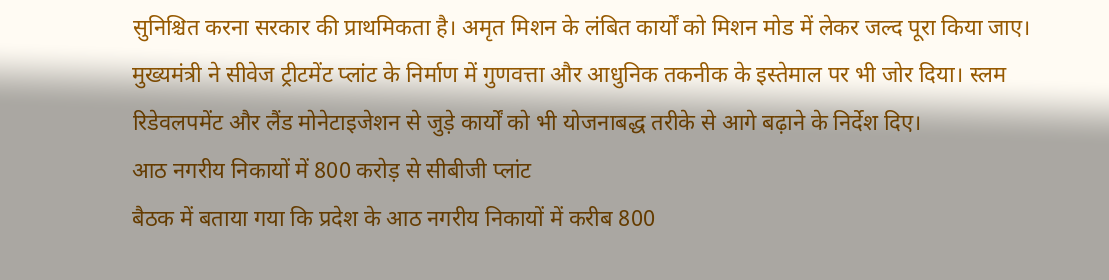सुनिश्चित करना सरकार की प्राथमिकता है। अमृत मिशन के लंबित कार्यों को मिशन मोड में लेकर जल्द पूरा किया जाए।
मुख्यमंत्री ने सीवेज ट्रीटमेंट प्लांट के निर्माण में गुणवत्ता और आधुनिक तकनीक के इस्तेमाल पर भी जोर दिया। स्लम रिडेवलपमेंट और लैंड मोनेटाइजेशन से जुड़े कार्यों को भी योजनाबद्ध तरीके से आगे बढ़ाने के निर्देश दिए।
आठ नगरीय निकायों में 800 करोड़ से सीबीजी प्लांट
बैठक में बताया गया कि प्रदेश के आठ नगरीय निकायों में करीब 800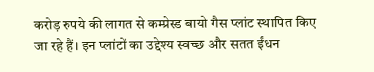करोड़ रुपये की लागत से कम्प्रेस्ड बायो गैस प्लांट स्थापित किए जा रहे हैं। इन प्लांटों का उद्देश्य स्वच्छ और सतत ईंधन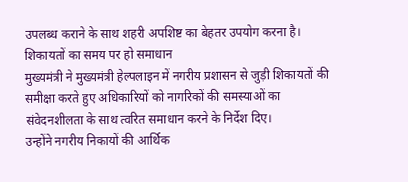उपलब्ध कराने के साथ शहरी अपशिष्ट का बेहतर उपयोग करना है।
शिकायतों का समय पर हो समाधान
मुख्यमंत्री ने मुख्यमंत्री हेल्पलाइन में नगरीय प्रशासन से जुड़ी शिकायतों की समीक्षा करते हुए अधिकारियों को नागरिकों की समस्याओं का संवेदनशीलता के साथ त्वरित समाधान करने के निर्देश दिए।
उन्होंने नगरीय निकायों की आर्थिक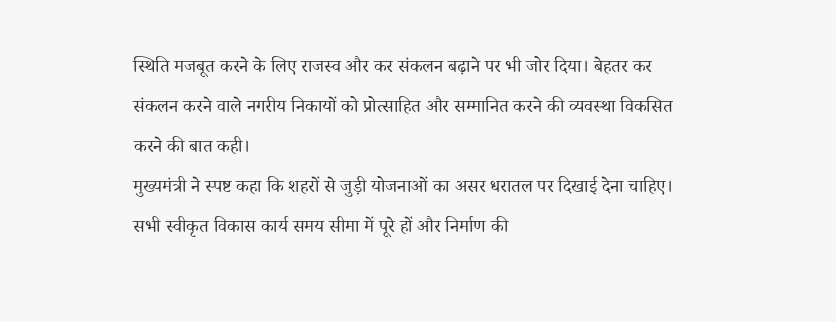स्थिति मजबूत करने के लिए राजस्व और कर संकलन बढ़ाने पर भी जोर दिया। बेहतर कर संकलन करने वाले नगरीय निकायों को प्रोत्साहित और सम्मानित करने की व्यवस्था विकसित करने की बात कही।
मुख्यमंत्री ने स्पष्ट कहा कि शहरों से जुड़ी योजनाओं का असर धरातल पर दिखाई देना चाहिए। सभी स्वीकृत विकास कार्य समय सीमा में पूरे हों और निर्माण की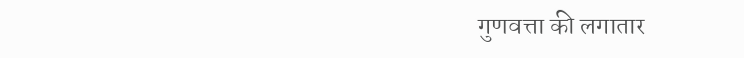गुणवत्ता की लगातार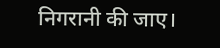निगरानी की जाए।